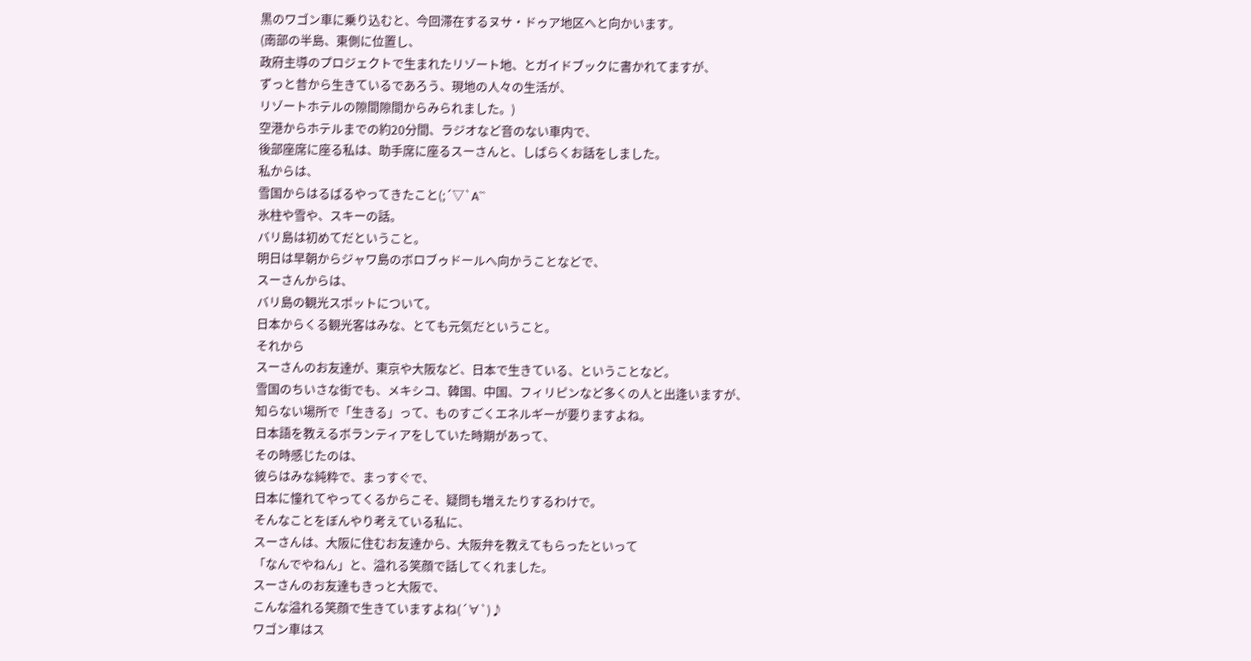黒のワゴン車に乗り込むと、今回滞在するヌサ・ドゥア地区へと向かいます。
(南部の半島、東側に位置し、
政府主導のプロジェクトで生まれたリゾート地、とガイドブックに書かれてますが、
ずっと昔から生きているであろう、現地の人々の生活が、
リゾートホテルの隙間隙間からみられました。)
空港からホテルまでの約20分間、ラジオなど音のない車内で、
後部座席に座る私は、助手席に座るスーさんと、しばらくお話をしました。
私からは、
雪国からはるばるやってきたこと(;´▽`A``
氷柱や雪や、スキーの話。
バリ島は初めてだということ。
明日は早朝からジャワ島のボロブゥドールへ向かうことなどで、
スーさんからは、
バリ島の観光スポットについて。
日本からくる観光客はみな、とても元気だということ。
それから
スーさんのお友達が、東京や大阪など、日本で生きている、ということなど。
雪国のちいさな街でも、メキシコ、韓国、中国、フィリピンなど多くの人と出逢いますが、
知らない場所で「生きる」って、ものすごくエネルギーが要りますよね。
日本語を教えるボランティアをしていた時期があって、
その時感じたのは、
彼らはみな純粋で、まっすぐで、
日本に憧れてやってくるからこそ、疑問も増えたりするわけで。
そんなことをぼんやり考えている私に、
スーさんは、大阪に住むお友達から、大阪弁を教えてもらったといって
「なんでやねん」と、溢れる笑顔で話してくれました。
スーさんのお友達もきっと大阪で、
こんな溢れる笑顔で生きていますよね(´∀`)♪
ワゴン車はス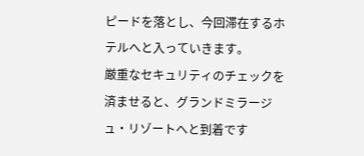ピードを落とし、今回滞在するホテルへと入っていきます。
厳重なセキュリティのチェックを済ませると、グランドミラージュ・リゾートへと到着です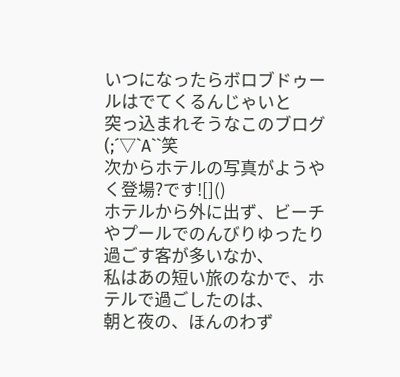いつになったらボロブドゥールはでてくるんじゃいと
突っ込まれそうなこのブログ(;´▽`A``笑
次からホテルの写真がようやく登場?です![]()
ホテルから外に出ず、ビーチやプールでのんびりゆったり過ごす客が多いなか、
私はあの短い旅のなかで、ホテルで過ごしたのは、
朝と夜の、ほんのわず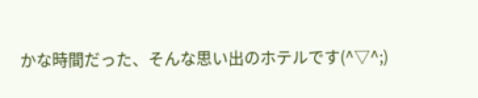かな時間だった、そんな思い出のホテルです(^▽^;)